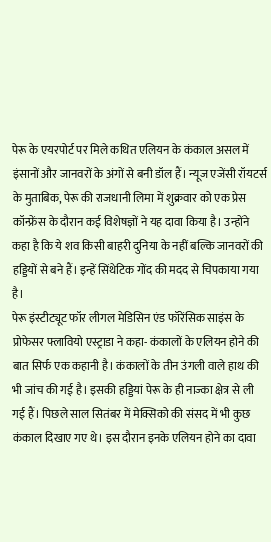पेरू के एयरपोर्ट पर मिले कथित एलियन के कंकाल असल में इंसानों और जानवरों के अंगों से बनी डॉल हैं। न्यूज एजेंसी रॉयटर्स के मुताबिक, पेरू की राजधानी लिमा में शुक्रवार को एक प्रेस कॉन्फ्रेंस के दौरान कई विशेषज्ञों ने यह दावा किया है। उन्होंने कहा है कि ये शव किसी बाहरी दुनिया के नहीं बल्कि जानवरों की हड्डियों से बने हैं। इन्हें सिंथेटिक गोंद की मदद से चिपकाया गया है।
पेरू इंस्टीट्यूट फॉर लीगल मेडिसिन एंड फॉरेंसिक साइंस के प्रोफेसर फ्लावियो एस्ट्राडा ने कहा- कंकालों के एलियन होने की बात सिर्फ एक कहानी है। कंकालों के तीन उंगली वाले हाथ की भी जांच की गई है। इसकी हड्डियां पेरू के ही नाज्का क्षेत्र से ली गई हैं। पिछले साल सितंबर में मेक्सिको की संसद में भी कुछ कंकाल दिखाए गए थे। इस दौरान इनके एलियन होने का दावा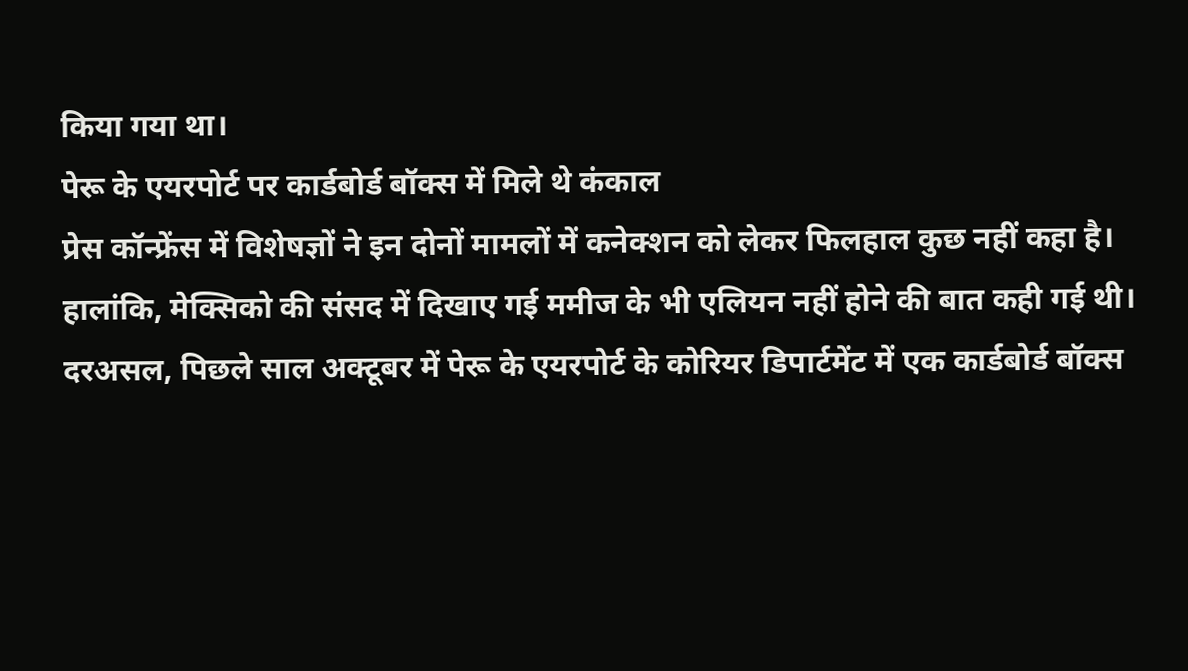किया गया था।
पेरू के एयरपोर्ट पर कार्डबोर्ड बॉक्स में मिले थे कंकाल
प्रेस कॉन्फ्रेंस में विशेषज्ञों ने इन दोनों मामलों में कनेक्शन को लेकर फिलहाल कुछ नहीं कहा है। हालांकि, मेक्सिको की संसद में दिखाए गई ममीज के भी एलियन नहीं होने की बात कही गई थी। दरअसल, पिछले साल अक्टूबर में पेरू के एयरपोर्ट के कोरियर डिपार्टमेंट में एक कार्डबोर्ड बॉक्स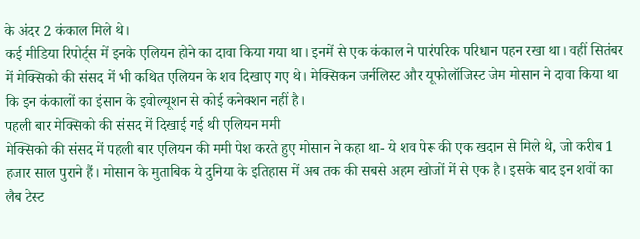के अंदर 2 कंकाल मिले थे।
कई मीडिया रिपोर्ट्स में इनके एलियन होने का दावा किया गया था। इनमें से एक कंकाल ने पारंपरिक परिधान पहन रखा था। वहीं सितंबर में मेक्सिको की संसद में भी कथित एलियन के शव दिखाए गए थे। मेक्सिकन जर्नलिस्ट और यूफोलॉजिस्ट जेम मोसान ने दावा किया था कि इन कंकालों का इंसान के इवोल्यूशन से कोई कनेक्शन नहीं है।
पहली बार मेक्सिको की संसद में दिखाई गई थी एलियन ममी
मेक्सिको की संसद में पहली बार एलियन की ममी पेश करते हुए मोसान ने कहा था- ये शव पेरू की एक खदान से मिले थे, जो करीब 1 हजार साल पुराने हैं। मोसान के मुताबिक ये दुनिया के इतिहास में अब तक की सबसे अहम खोजों में से एक है। इसके बाद इन शवों का लैब टेस्ट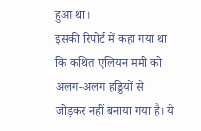हुआ था।
इसकी रिपोर्ट में कहा गया था कि कथित एलियन ममी को अलग-अलग हड्डियों से जोड़कर नहीं बनाया गया है। ये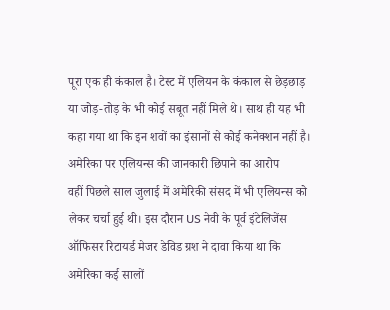पूरा एक ही कंकाल है। टेस्ट में एलियन के कंकाल से छेड़छाड़ या जोड़-तोड़ के भी कोई सबूत नहीं मिले थे। साथ ही यह भी कहा गया था कि इन शवों का इंसानों से कोई कनेक्शन नहीं है।
अमेरिका पर एलियन्स की जानकारी छिपाने का आरोप
वहीं पिछले साल जुलाई में अमेरिकी संसद में भी एलियन्स को लेकर चर्चा हुई थी। इस दौरान US नेवी के पूर्व इंटेलिजेंस ऑफिसर रिटायर्ड मेजर डेविड ग्रश ने दावा किया था कि अमेरिका कई सालों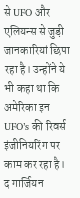से UFO और एलियन्स से जुड़ी जानकारियां छिपा रहा है। उन्होंने ये भी कहा था कि अमेरिका इन UFO’s की रिवर्स इंजीनियरिंग पर काम कर रहा है।
द गार्जियन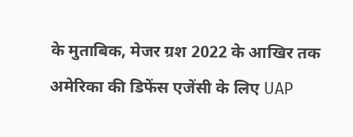के मुताबिक, मेजर ग्रश 2022 के आखिर तक अमेरिका की डिफेंस एजेंसी के लिए UAP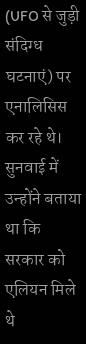(UFO से जुड़ी संदिग्ध घटनाएं) पर एनालिसिस कर रहे थे। सुनवाई में उन्होंने बताया था कि सरकार को एलियन मिले थे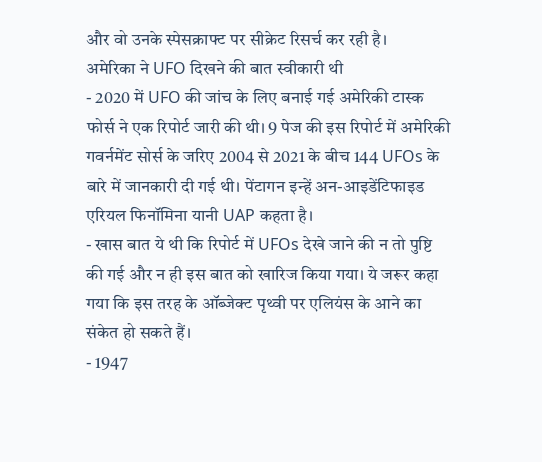और वो उनके स्पेसक्राफ्ट पर सीक्रेट रिसर्च कर रही है।
अमेरिका ने UFO दिखने की बात स्वीकारी थी
- 2020 में UFO की जांच के लिए बनाई गई अमेरिकी टास्क फोर्स ने एक रिपोर्ट जारी की थी। 9 पेज की इस रिपोर्ट में अमेरिकी गवर्नमेंट सोर्स के जरिए 2004 से 2021 के बीच 144 UFOs के बारे में जानकारी दी गई थी। पेंटागन इन्हें अन-आइडेंटिफाइड एरियल फिनॉमिना यानी UAP कहता है।
- खास बात ये थी कि रिपोर्ट में UFOs देखे जाने की न तो पुष्टि की गई और न ही इस बात को खारिज किया गया। ये जरूर कहा गया कि इस तरह के ऑब्जेक्ट पृथ्वी पर एलियंस के आने का संकेत हो सकते हैं।
- 1947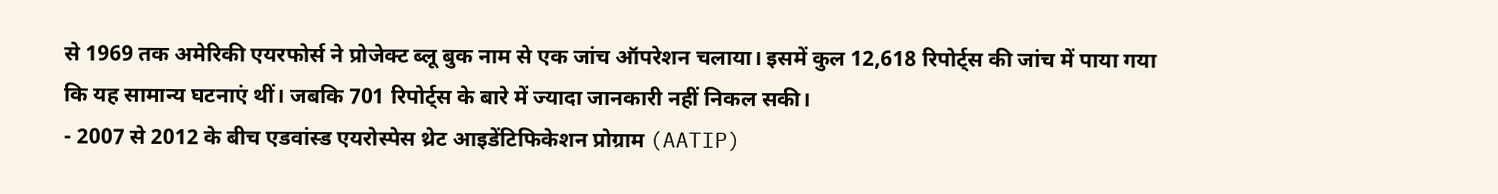से 1969 तक अमेरिकी एयरफोर्स ने प्रोजेक्ट ब्लू बुक नाम से एक जांच ऑपरेशन चलाया। इसमें कुल 12,618 रिपोर्ट्स की जांच में पाया गया कि यह सामान्य घटनाएं थीं। जबकि 701 रिपोर्ट्स के बारे में ज्यादा जानकारी नहीं निकल सकी।
- 2007 से 2012 के बीच एडवांस्ड एयरोस्पेस थ्रेट आइडेंटिफिकेशन प्रोग्राम (AATIP)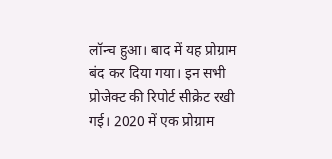लॉन्च हुआ। बाद में यह प्रोग्राम बंद कर दिया गया। इन सभी प्रोजेक्ट की रिपोर्ट सीक्रेट रखी गई। 2020 में एक प्रोग्राम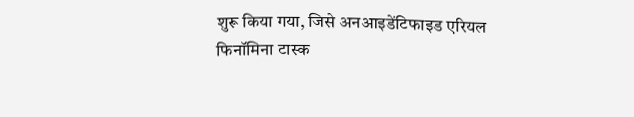शुरू किया गया, जिसे अनआइडेंटिफाइड एरियल फिनॉमिना टास्क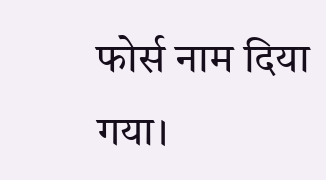फोर्स नाम दिया गया।